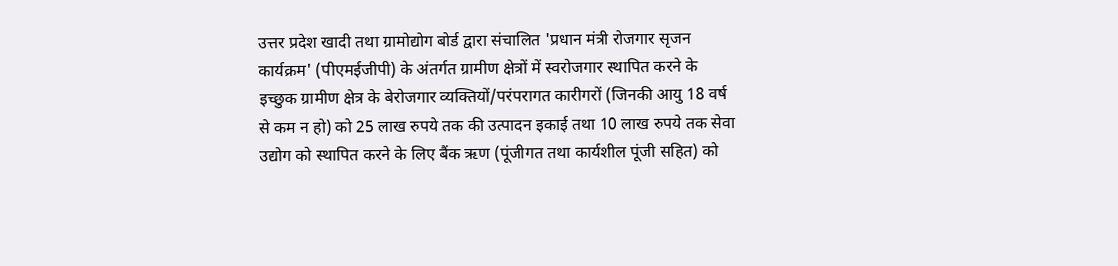उत्तर प्रदेश खादी तथा ग्रामोद्योग बोर्ड द्वारा संचालित 'प्रधान मंत्री रोजगार सृजन कार्यक्रम' (पीएमईजीपी) के अंतर्गत ग्रामीण क्षेत्रों में स्वरोजगार स्थापित करने के इच्छुक ग्रामीण क्षेत्र के बेरोजगार व्यक्तियों/परंपरागत कारीगरों (जिनकी आयु 18 वर्ष से कम न हो) को 25 लाख रुपये तक की उत्पादन इकाई तथा 10 लाख रुपये तक सेवा उद्योग को स्थापित करने के लिए बैंक ऋण (पूंजीगत तथा कार्यशील पूंजी सहित) को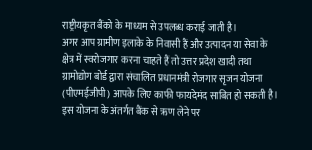राष्ट्रीयकृत बैंको के माध्यम से उपलब्ध कराई जाती है।
अगर आप ग्रामीण इलाके के निवासी हैं और उत्पादन या सेवा के क्षेत्र में स्वरोजगार करना चाहते हैं तो उत्तर प्रदेश खादी तथा ग्रामोद्योग बोर्ड द्वारा संचालित प्रधानमंत्री रोजगार सृजन योजना (पीएमईजीपी) आपके लिए काफी फायदेमंद साबित हो सकती है। इस योजना के अंतर्गत बैंक से ऋण लेने पर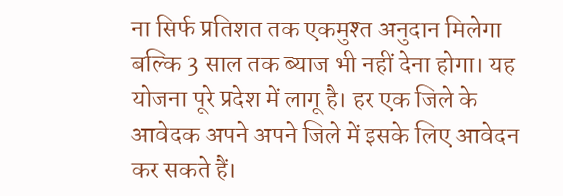ना सिर्फ प्रतिशत तक एकमुश्त अनुदान मिलेगा बल्कि 3 साल तक ब्याज भी नहीं देना होगा। यह योजना पूरे प्रदेश में लागू है। हर एक जिले के आवेदक अपने अपने जिले में इसके लिए आवेदन कर सकते हैं।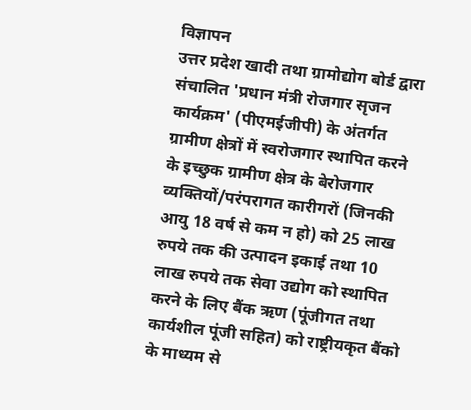विज्ञापन
उत्तर प्रदेश खादी तथा ग्रामोद्योग बोर्ड द्वारा संचालित 'प्रधान मंत्री रोजगार सृजन कार्यक्रम' (पीएमईजीपी) के अंतर्गत ग्रामीण क्षेत्रों में स्वरोजगार स्थापित करने के इच्छुक ग्रामीण क्षेत्र के बेरोजगार व्यक्तियों/परंपरागत कारीगरों (जिनकी आयु 18 वर्ष से कम न हो) को 25 लाख रुपये तक की उत्पादन इकाई तथा 10 लाख रुपये तक सेवा उद्योग को स्थापित करने के लिए बैंक ऋण (पूंजीगत तथा कार्यशील पूंजी सहित) को राष्ट्रीयकृत बैंको के माध्यम से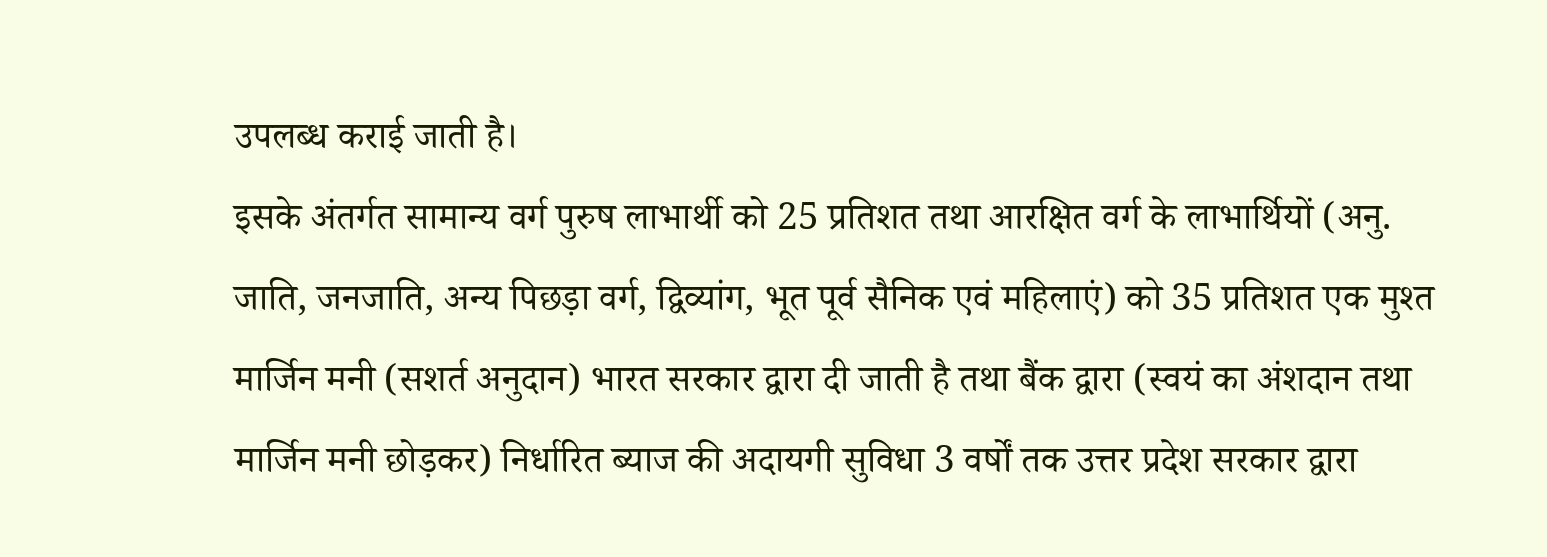उपलब्ध कराई जाती है।
इसके अंतर्गत सामान्य वर्ग पुरुष लाभार्थी को 25 प्रतिशत तथा आरक्षित वर्ग के लाभार्थियों (अनु. जाति, जनजाति, अन्य पिछड़ा वर्ग, द्विव्यांग, भूत पूर्व सैनिक एवं महिलाएं) को 35 प्रतिशत एक मुश्त मार्जिन मनी (सशर्त अनुदान) भारत सरकार द्वारा दी जाती है तथा बैंक द्वारा (स्वयं का अंशदान तथा मार्जिन मनी छोड़कर) निर्धारित ब्याज की अदायगी सुविधा 3 वर्षों तक उत्तर प्रदेश सरकार द्वारा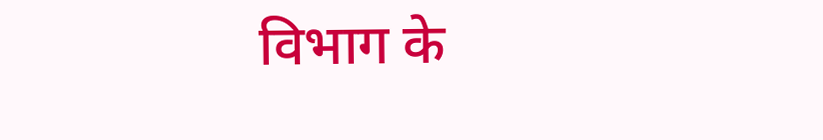विभाग के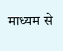माध्यम से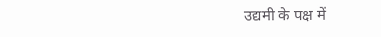उद्यमी के पक्ष में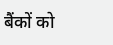बैंकों को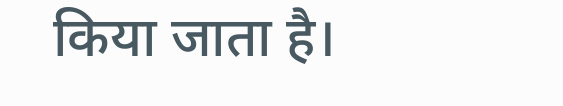किया जाता है।